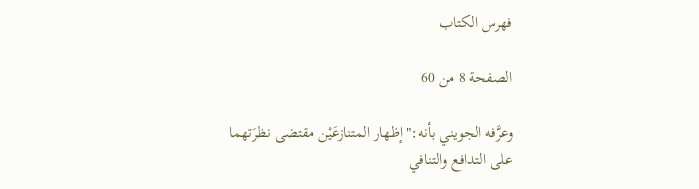فهرس الكتاب

الصفحة 8 من 60

وعرَّفه الجويني بأنه:"إظهار المتنازعَيْن مقتضى نظرَتهما على التدافع والتنافي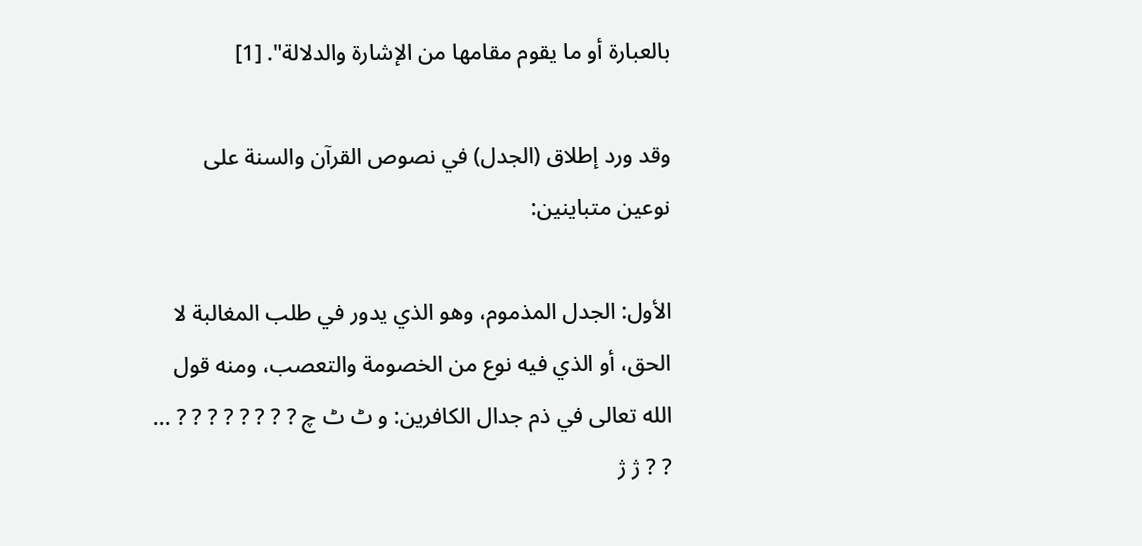بالعبارة أو ما يقوم مقامها من الإشارة والدلالة". [1]

وقد ورد إطلاق (الجدل) في نصوص القرآن والسنة على نوعين متباينين:

الأول: الجدل المذموم، وهو الذي يدور في طلب المغالبة لا الحق، أو الذي فيه نوع من الخصومة والتعصب، ومنه قول الله تعالى في ذم جدال الكافرين: و ٹ ٹ چ ? ? ? ? ? ? ? ? ... ? ? ژ ژ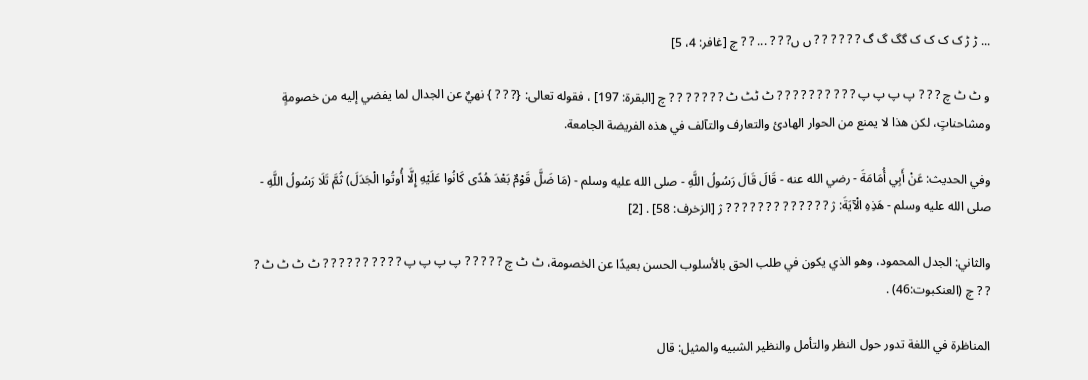... ڑ ڑ ک ک ک ک گگ گ گ ? ? ? ? ? ? ں ں? ? ? ... ? ? چ [غافر: 4، 5]

و ٹ ٹ چ ? ? ? پ پ پ پ ? ? ? ? ? ? ? ? ? ? ٹ ٹٹ ٹ ? ? ? ? ? ? ? چ [البقرة: 197] ، فقوله تعالى: {? ? ? } نهيٌ عن الجدال لما يفضي إليه من خصومةٍ ومشاحناتٍ، لكن هذا لا يمنع من الحوار الهادئ والتعارف والتآلف في هذه الفريضة الجامعة.

وفي الحديث: عَنْ أَبِي أُمَامَةَ - رضي الله عنه - قَالَ قَالَ رَسُولُ اللَّهِ - صلى الله عليه وسلم - (مَا ضَلَّ قَوْمٌ بَعْدَ هُدًى كَانُوا عَلَيْهِ إِلَّا أُوتُوا الْجَدَلَ) ثُمَّ تَلَا رَسُولُ اللَّهِ - صلى الله عليه وسلم - هَذِهِ الْآيَةَ: ژ ? ? ? ? ? ? ? ? ? ? ? ? ? ژ [الزخرف: 58] . [2]

والثاني: الجدل المحمود، وهو الذي يكون في طلب الحق بالأسلوب الحسن بعيدًا عن الخصومة، ٹ ٹ چ ? ? ? ? ? پ پ پ پ ? ? ? ? ? ? ? ? ? ? ٹ ٹ ٹ ٹ ? ? ? چ (العنكبوت:46) .

المناظرة في اللغة تدور حول النظر والتأمل والنظير الشبيه والمثيل: قال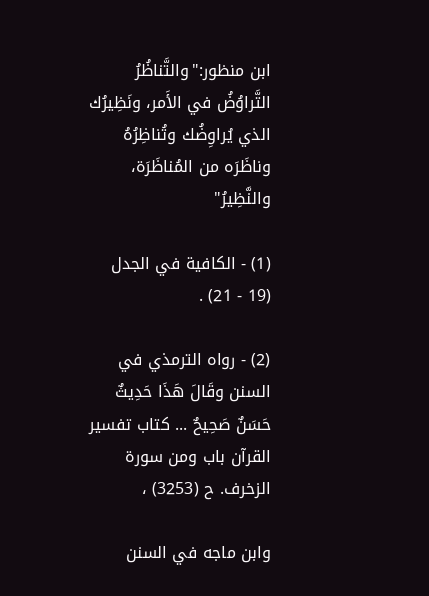ابن منظور:"والتَّناظُرُ التَّراوُضُ في الأَمر، ونَظِيرُك الذي يُراوِضُك وتُناظِرُهُ وناظَرَه من المُناظَرَة، والنَّظِيرُ"

(1) - الكافية في الجدل (19 - 21) .

(2) - رواه الترمذي في السنن وقَالَ هَذَا حَدِيثٌ حَسَنٌ صَحِيحٌ ... كتاب تفسير القرآن باب ومن سورة الزخرف. ح (3253) ،

وابن ماجه في السنن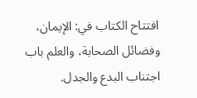افتتاح الكتاب في: الإيمان، وفضائل الصحابة، والعلم باب اجتناب البدع والجدل.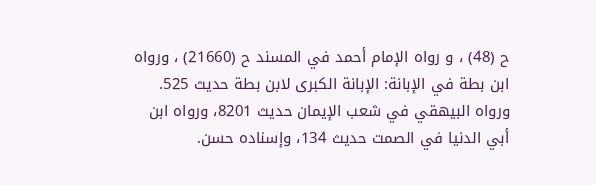ح (48) ، و رواه الإمام أحمد في المسند ح (21660) ، ورواه ابن بطة في الإبانة: الإبانة الكبرى لابن بطة حديث 525. ورواه البيهقي في شعب الإيمان حديث 8201، ورواه ابن أبي الدنيا في الصمت حديث 134، وإسناده حسن.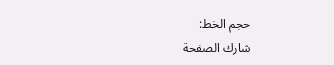حجم الخط:
شارك الصفحة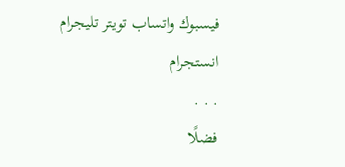فيسبوك واتساب تويتر تليجرام انستجرام
. . .
فضلًا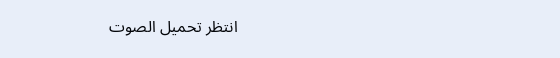انتظر تحميل الصوت